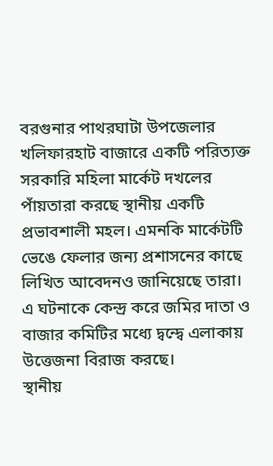বরগুনার পাথরঘাটা উপজেলার খলিফারহাট বাজারে একটি পরিত্যক্ত সরকারি মহিলা মার্কেট দখলের পাঁয়তারা করছে স্থানীয় একটি প্রভাবশালী মহল। এমনকি মার্কেটটি ভেঙে ফেলার জন্য প্রশাসনের কাছে লিখিত আবেদনও জানিয়েছে তারা। এ ঘটনাকে কেন্দ্র করে জমির দাতা ও বাজার কমিটির মধ্যে দ্বন্দ্বে এলাকায় উত্তেজনা বিরাজ করছে।
স্থানীয়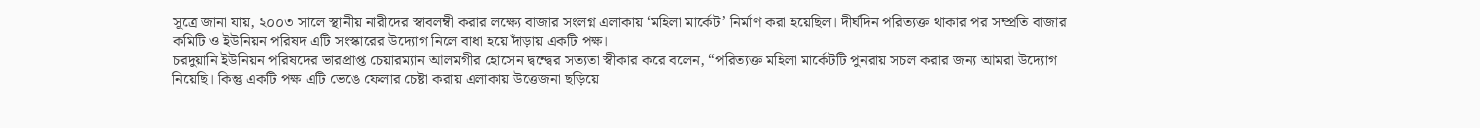সূত্রে জানা যায়, ২০০৩ সালে স্থানীয় নারীদের স্বাবলম্বী করার লক্ষ্যে বাজার সংলগ্ন এলাকায় ‘মহিলা মার্কেট’ নির্মাণ করা হয়েছিল। দীর্ঘদিন পরিত্যক্ত থাকার পর সম্প্রতি বাজার কমিটি ও ইউনিয়ন পরিষদ এটি সংস্কারের উদ্যোগ নিলে বাধা হয়ে দাঁড়ায় একটি পক্ষ।
চরদুয়ানি ইউনিয়ন পরিষদের ভারপ্রাপ্ত চেয়ারম্যান আলমগীর হোসেন দ্বন্দ্বের সত্যতা স্বীকার করে বলেন, “পরিত্যক্ত মহিলা মার্কেটটি পুনরায় সচল করার জন্য আমরা উদ্যোগ নিয়েছি। কিন্তু একটি পক্ষ এটি ভেঙে ফেলার চেষ্টা করায় এলাকায় উত্তেজনা ছড়িয়ে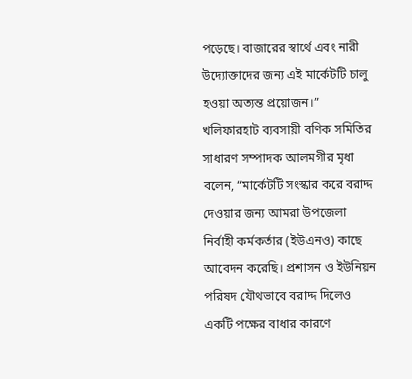পড়েছে। বাজারের স্বার্থে এবং নারী উদ্যোক্তাদের জন্য এই মার্কেটটি চালু হওয়া অত্যন্ত প্রয়োজন।”
খলিফারহাট ব্যবসায়ী বণিক সমিতির সাধারণ সম্পাদক আলমগীর মৃধা বলেন, “মার্কেটটি সংস্কার করে বরাদ্দ দেওয়ার জন্য আমরা উপজেলা নির্বাহী কর্মকর্তার (ইউএনও) কাছে আবেদন করেছি। প্রশাসন ও ইউনিয়ন পরিষদ যৌথভাবে বরাদ্দ দিলেও একটি পক্ষের বাধার কারণে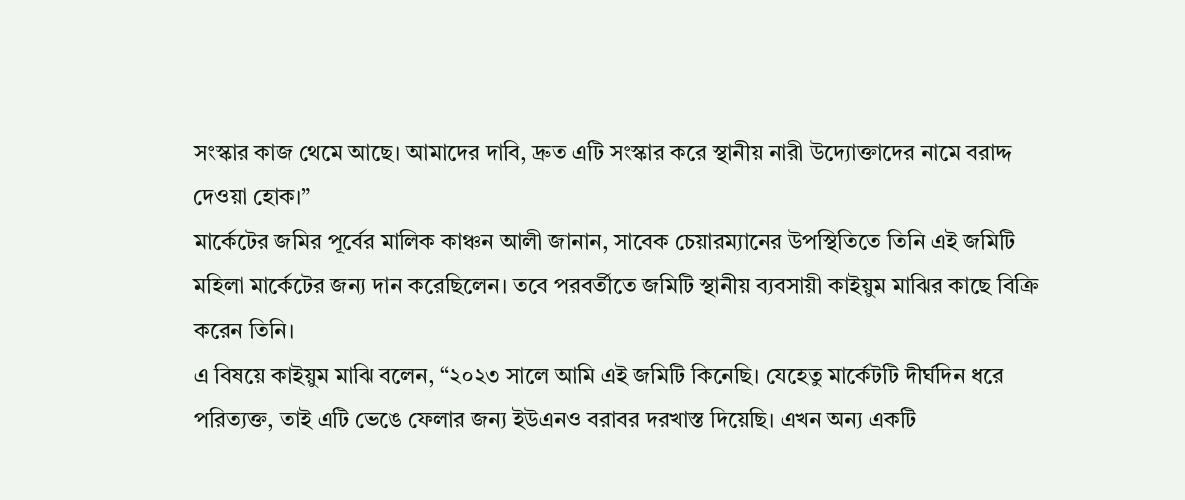সংস্কার কাজ থেমে আছে। আমাদের দাবি, দ্রুত এটি সংস্কার করে স্থানীয় নারী উদ্যোক্তাদের নামে বরাদ্দ দেওয়া হোক।”
মার্কেটের জমির পূর্বের মালিক কাঞ্চন আলী জানান, সাবেক চেয়ারম্যানের উপস্থিতিতে তিনি এই জমিটি মহিলা মার্কেটের জন্য দান করেছিলেন। তবে পরবর্তীতে জমিটি স্থানীয় ব্যবসায়ী কাইয়ুম মাঝির কাছে বিক্রি করেন তিনি।
এ বিষয়ে কাইয়ুম মাঝি বলেন, “২০২৩ সালে আমি এই জমিটি কিনেছি। যেহেতু মার্কেটটি দীর্ঘদিন ধরে পরিত্যক্ত, তাই এটি ভেঙে ফেলার জন্য ইউএনও বরাবর দরখাস্ত দিয়েছি। এখন অন্য একটি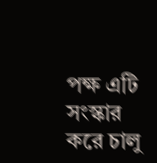পক্ষ এটি সংস্কার করে চালু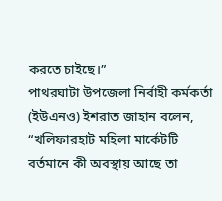করতে চাইছে।”
পাথরঘাটা উপজেলা নির্বাহী কর্মকর্তা (ইউএনও) ইশরাত জাহান বলেন, “খলিফারহাট মহিলা মার্কেটটি বর্তমানে কী অবস্থায় আছে তা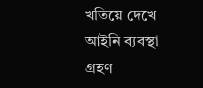খতিয়ে দেখে আইনি ব্যবস্থা গ্রহণ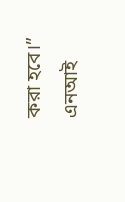করা হবে।”
এনআই